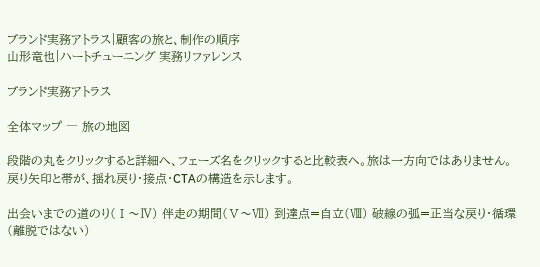ブランド実務アトラス|顧客の旅と、制作の順序
山形竜也|ハートチューニング 実務リファレンス

ブランド実務アトラス

全体マップ ― 旅の地図

段階の丸をクリックすると詳細へ、フェーズ名をクリックすると比較表へ。旅は一方向ではありません。戻り矢印と帯が、揺れ戻り・接点・CTAの構造を示します。

出会いまでの道のり(Ⅰ〜Ⅳ) 伴走の期間(Ⅴ〜Ⅶ) 到達点=自立(Ⅷ) 破線の弧=正当な戻り・循環(離脱ではない)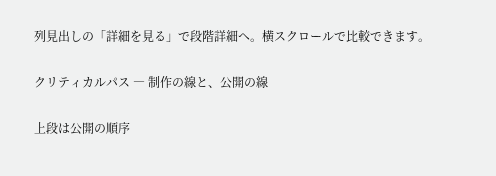列見出しの「詳細を見る」で段階詳細へ。横スクロールで比較できます。

クリティカルパス ― 制作の線と、公開の線

上段は公開の順序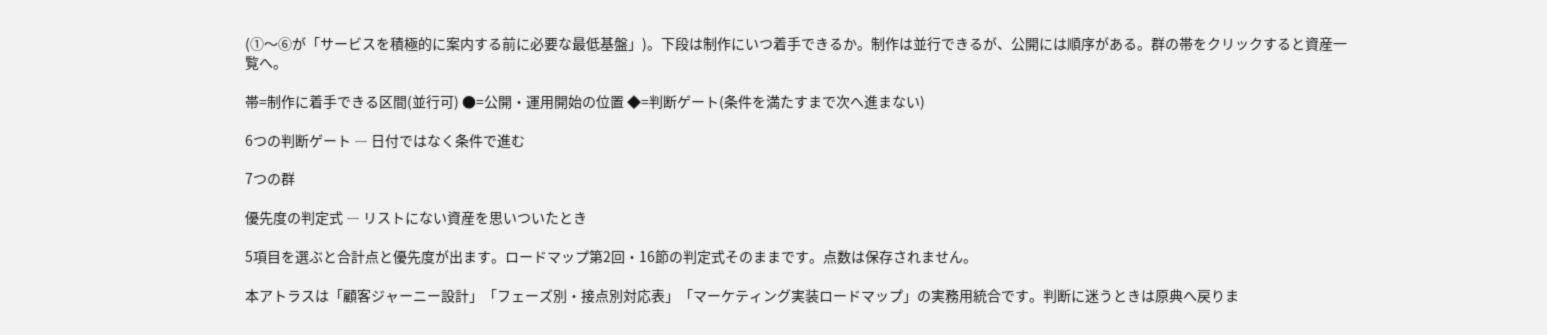(①〜⑥が「サービスを積極的に案内する前に必要な最低基盤」)。下段は制作にいつ着手できるか。制作は並行できるが、公開には順序がある。群の帯をクリックすると資産一覧へ。

帯=制作に着手できる区間(並行可) ●=公開・運用開始の位置 ◆=判断ゲート(条件を満たすまで次へ進まない)

6つの判断ゲート ― 日付ではなく条件で進む

7つの群

優先度の判定式 ― リストにない資産を思いついたとき

5項目を選ぶと合計点と優先度が出ます。ロードマップ第2回・16節の判定式そのままです。点数は保存されません。

本アトラスは「顧客ジャーニー設計」「フェーズ別・接点別対応表」「マーケティング実装ロードマップ」の実務用統合です。判断に迷うときは原典へ戻りま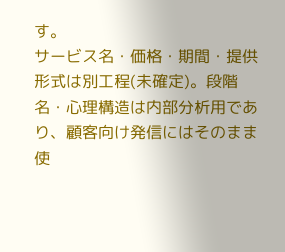す。
サービス名・価格・期間・提供形式は別工程(未確定)。段階名・心理構造は内部分析用であり、顧客向け発信にはそのまま使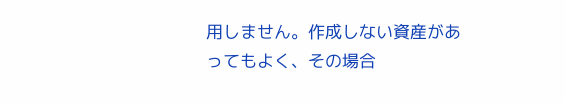用しません。作成しない資産があってもよく、その場合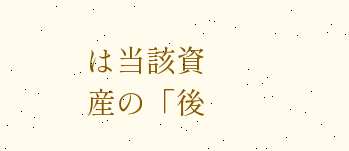は当該資産の「後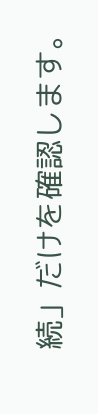続」だけを確認します。